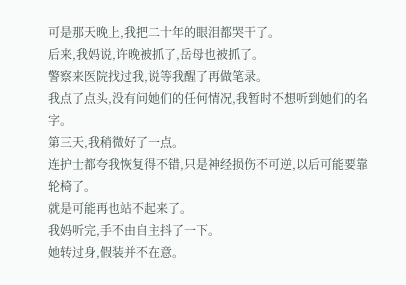可是那天晚上,我把二十年的眼泪都哭干了。
后来,我妈说,许晚被抓了,岳母也被抓了。
警察来医院找过我,说等我醒了再做笔录。
我点了点头,没有问她们的任何情况,我暂时不想听到她们的名字。
第三天,我稍微好了一点。
连护士都夸我恢复得不错,只是神经损伤不可逆,以后可能要靠轮椅了。
就是可能再也站不起来了。
我妈听完,手不由自主抖了一下。
她转过身,假装并不在意。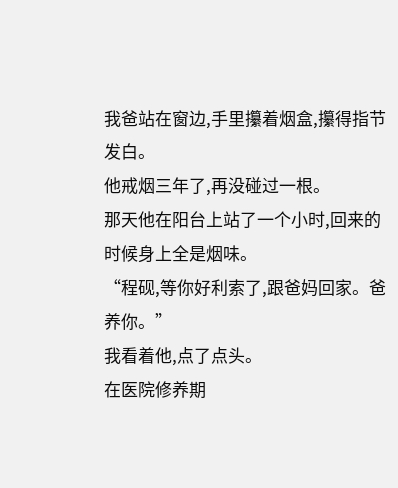我爸站在窗边,手里攥着烟盒,攥得指节发白。
他戒烟三年了,再没碰过一根。
那天他在阳台上站了一个小时,回来的时候身上全是烟味。
“程砚,等你好利索了,跟爸妈回家。爸养你。”
我看着他,点了点头。
在医院修养期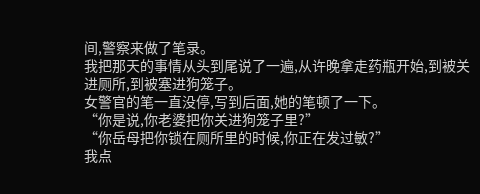间,警察来做了笔录。
我把那天的事情从头到尾说了一遍,从许晚拿走药瓶开始,到被关进厕所,到被塞进狗笼子。
女警官的笔一直没停,写到后面,她的笔顿了一下。
“你是说,你老婆把你关进狗笼子里?”
“你岳母把你锁在厕所里的时候,你正在发过敏?”
我点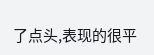了点头,表现的很平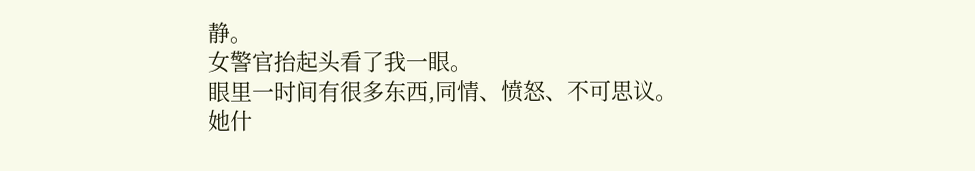静。
女警官抬起头看了我一眼。
眼里一时间有很多东西,同情、愤怒、不可思议。
她什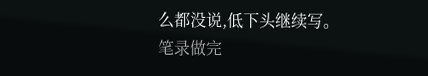么都没说,低下头继续写。
笔录做完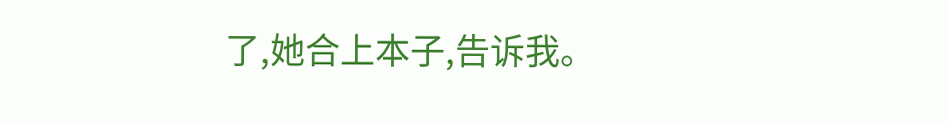了,她合上本子,告诉我。